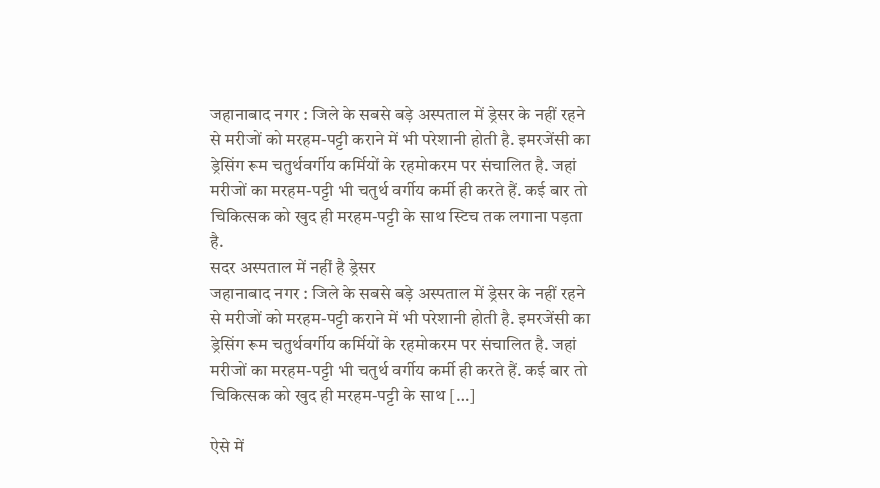जहानाबाद नगर : जिले के सबसे बड़े अस्पताल में ड्रेसर के नहीं रहने से मरीजों को मरहम-पट्टी कराने में भी परेशानी होती है. इमरजेंसी का ड्रेसिंग रूम चतुर्थवर्गीय कर्मियों के रहमोकरम पर संचालित है. जहां मरीजों का मरहम-पट्टी भी चतुर्थ वर्गीय कर्मी ही करते हैं. कई बार तो चिकित्सक को खुद ही मरहम-पट्टी के साथ स्टिच तक लगाना पड़ता है.
सदर अस्पताल में नहीं है ड्रेसर
जहानाबाद नगर : जिले के सबसे बड़े अस्पताल में ड्रेसर के नहीं रहने से मरीजों को मरहम-पट्टी कराने में भी परेशानी होती है. इमरजेंसी का ड्रेसिंग रूम चतुर्थवर्गीय कर्मियों के रहमोकरम पर संचालित है. जहां मरीजों का मरहम-पट्टी भी चतुर्थ वर्गीय कर्मी ही करते हैं. कई बार तो चिकित्सक को खुद ही मरहम-पट्टी के साथ […]

ऐसे में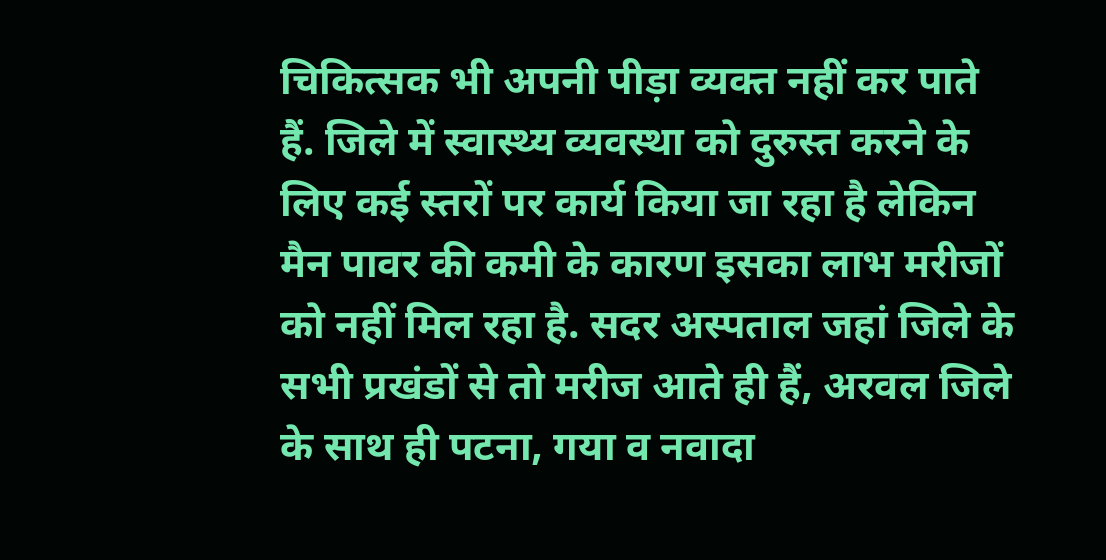चिकित्सक भी अपनी पीड़ा व्यक्त नहीं कर पाते हैं. जिले में स्वास्थ्य व्यवस्था को दुरुस्त करने के लिए कई स्तरों पर कार्य किया जा रहा है लेकिन मैन पावर की कमी के कारण इसका लाभ मरीजों को नहीं मिल रहा है. सदर अस्पताल जहां जिले के सभी प्रखंडों से तो मरीज आते ही हैं, अरवल जिले के साथ ही पटना, गया व नवादा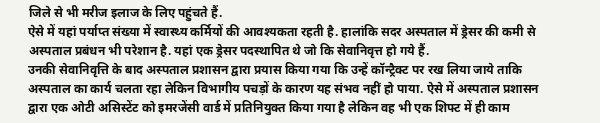जिले से भी मरीज इलाज के लिए पहुंचते हैं.
ऐसे में यहां पर्याप्त संख्या में स्वास्थ्य कर्मियों की आवश्यकता रहती है. हालांकि सदर अस्पताल में ड्रेसर की कमी से अस्पताल प्रबंधन भी परेशान है. यहां एक ड्रेसर पदस्थापित थे जो कि सेवानिवृत्त हो गये हैं.
उनकी सेवानिवृत्ति के बाद अस्पताल प्रशासन द्वारा प्रयास किया गया कि उन्हें कॉन्ट्रैक्ट पर रख लिया जाये ताकि अस्पताल का कार्य चलता रहा लेकिन विभागीय पचड़ों के कारण यह संभव नहीं हो पाया. ऐसे में अस्पताल प्रशासन द्वारा एक ओटी असिस्टेंट को इमरजेंसी वार्ड में प्रतिनियुक्त किया गया है लेकिन वह भी एक शिफ्ट में ही काम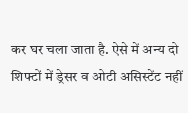कर घर चला जाता है. ऐसे में अन्य दो शिफ्टों में ड्रेसर व ओटी असिस्टेंट नहीं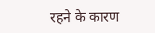रहने के कारण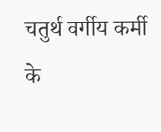चतुर्थ वर्गीय कर्मी के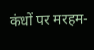कंधों पर मरहम-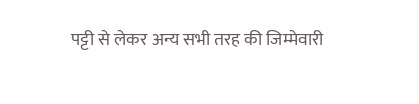पट्टी से लेकर अन्य सभी तरह की जिम्मेवारी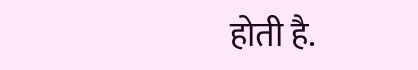होती है.